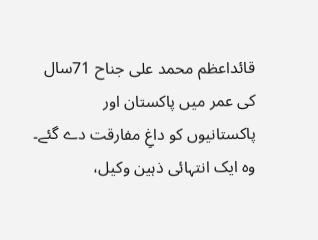قائداعظم محمد علی جناح 71سال کی عمر میں پاکستان اور پاکستانیوں کو داغِ مفارقت دے گئے۔ وہ ایک انتہائی ذہین وکیل،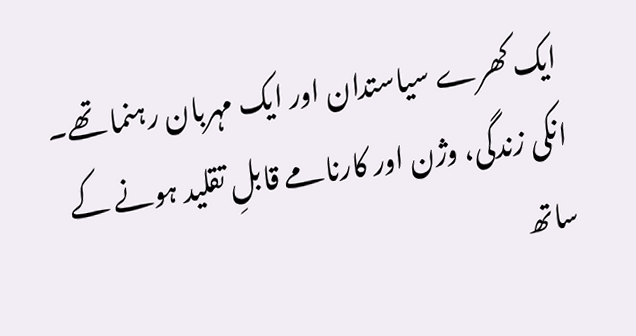ایک کھرے سیاستدان اور ایک مہربان رہنما تھے۔ انکی زندگی، وژن اور کارنامے قابلِ تقلید ہونے کے ساتھ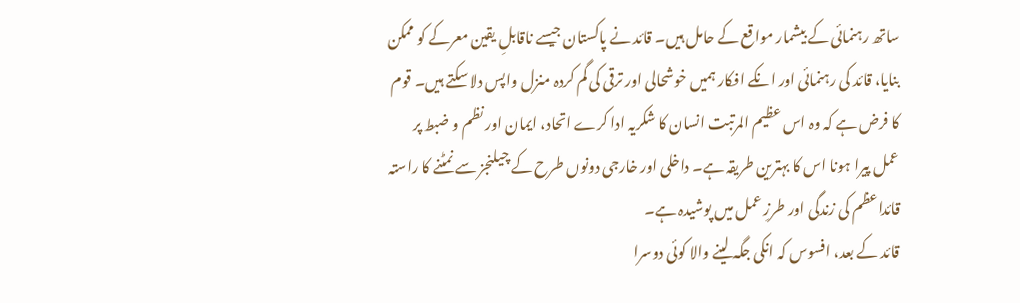ساتھ رہنمائی کے بیشمار مواقع کے حامل ہیں۔ قائد نے پاکستان جیسے ناقابلِ یقین معرکے کو ممکن بنایا، قائد کی رہنمائی اور انکے افکار ہمیں خوشحالی اور ترقی کی گم کردہ منزل واپس دلا سکتے ہیں۔ قوم کا فرض ہے کہ وہ اس عظیم المرتبت انسان کا شکریہ ادا کرے اتحاد، ایمان اور نظم و ضبط پر عمل پیرا ہونا اس کا بہترین طریقہ ہے۔ داخلی اور خارجی دونوں طرح کے چیلنجز سے نمٹنے کا راستہ قائداعظم کی زندگی اور طرزِ عمل میں پوشیدہ ہے۔
قائد کے بعد، افسوس کہ انکی جگہ لینے والا کوئی دوسرا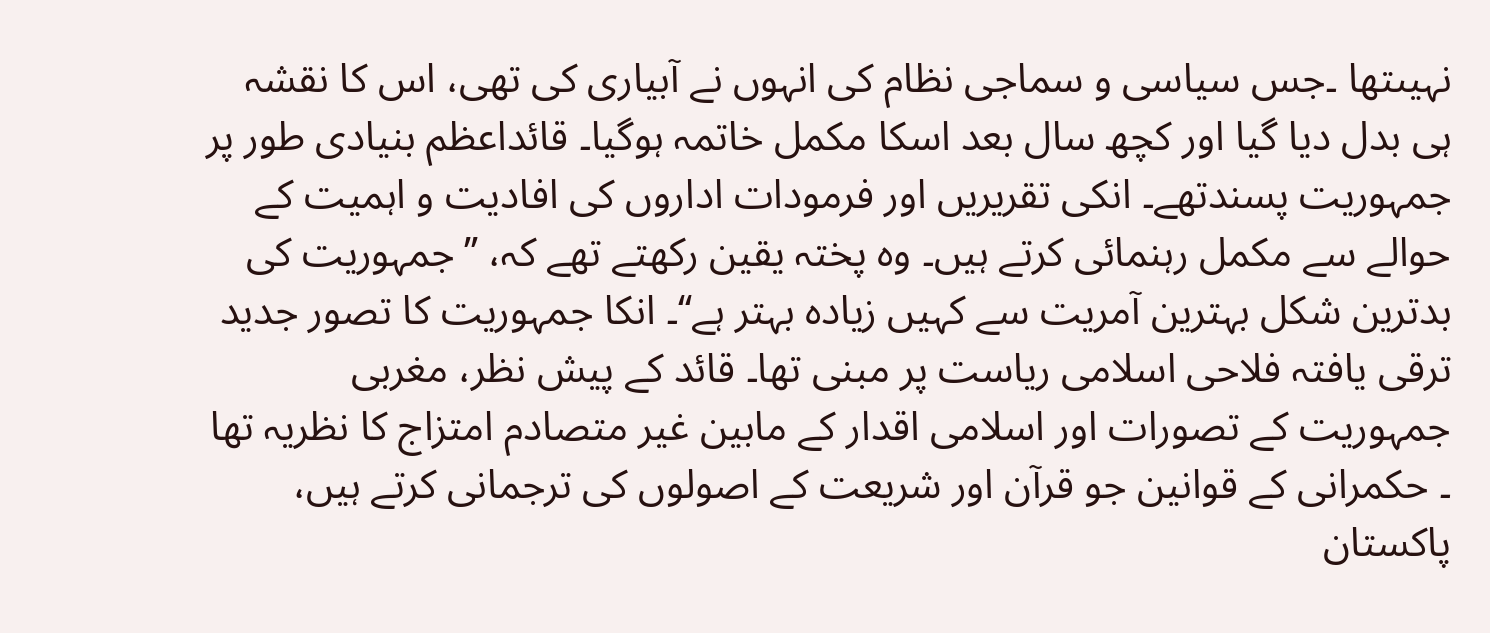نہیںتھا ۔جس سیاسی و سماجی نظام کی انہوں نے آبیاری کی تھی، اس کا نقشہ ہی بدل دیا گیا اور کچھ سال بعد اسکا مکمل خاتمہ ہوگیا۔ قائداعظم بنیادی طور پر جمہوریت پسندتھے۔ انکی تقریریں اور فرمودات اداروں کی افادیت و اہمیت کے حوالے سے مکمل رہنمائی کرتے ہیں۔ وہ پختہ یقین رکھتے تھے کہ، ’’جمہوریت کی بدترین شکل بہترین آمریت سے کہیں زیادہ بہتر ہے‘‘۔ انکا جمہوریت کا تصور جدید ترقی یافتہ فلاحی اسلامی ریاست پر مبنی تھا۔ قائد کے پیش نظر، مغربی جمہوریت کے تصورات اور اسلامی اقدار کے مابین غیر متصادم امتزاج کا نظریہ تھا ۔ حکمرانی کے قوانین جو قرآن اور شریعت کے اصولوں کی ترجمانی کرتے ہیں، پاکستان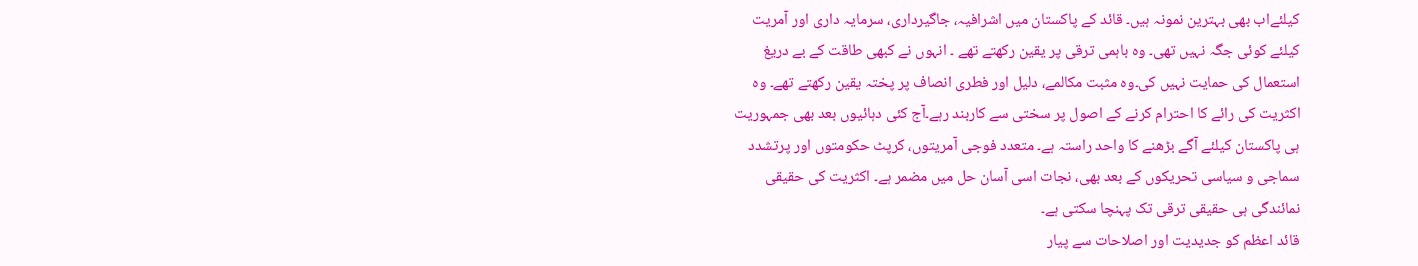کیلئےاب بھی بہترین نمونہ ہیں۔ قائد کے پاکستان میں اشرافیہ، جاگیرداری، سرمایہ داری اور آمریت کیلئے کوئی جگہ نہیں تھی۔ وہ باہمی ترقی پر یقین رکھتے تھے ۔ انہوں نے کبھی طاقت کے بے دریغ استعمال کی حمایت نہیں کی۔وہ مثبت مکالمے، دلیل اور فطری انصاف پر پختہ یقین رکھتے تھے۔ وہ اکثریت کی رائے کا احترام کرنے کے اصول پر سختی سے کاربند رہے۔آج کئی دہائیوں بعد بھی جمہوریت ہی پاکستان کیلئے آگے بڑھنے کا واحد راستہ ہے۔ متعدد فوجی آمریتوں، کرپٹ حکومتوں اور پرتشدد سماجی و سیاسی تحریکوں کے بعد بھی، نجات اسی آسان حل میں مضمر ہے۔ اکثریت کی حقیقی نمائندگی ہی حقیقی ترقی تک پہنچا سکتی ہے۔
قائد اعظم کو جدیدیت اور اصلاحات سے پیار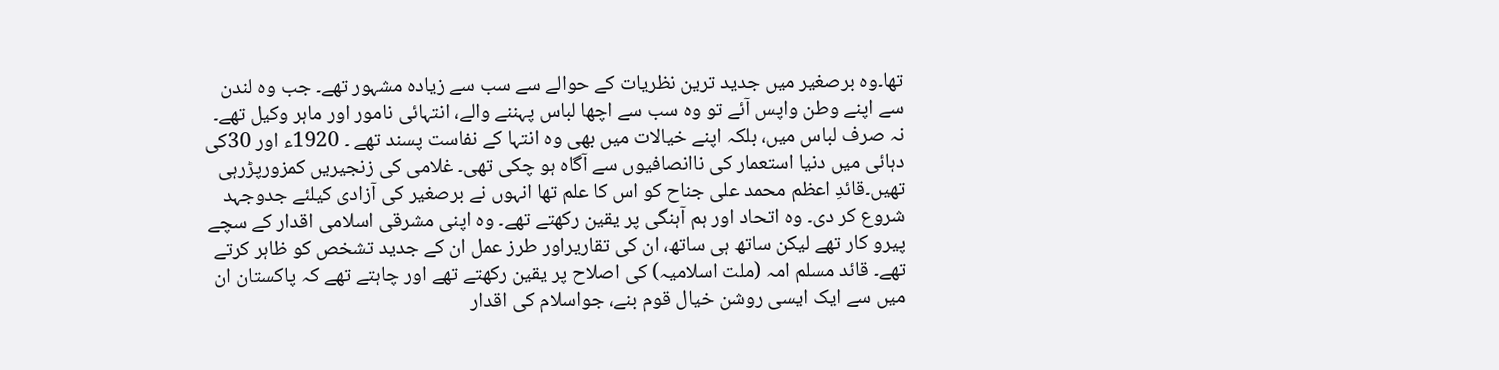تھا۔وہ برصغیر میں جدید ترین نظریات کے حوالے سے سب سے زیادہ مشہور تھے۔ جب وہ لندن سے اپنے وطن واپس آئے تو وہ سب سے اچھا لباس پہننے والے، انتہائی نامور اور ماہر وکیل تھے۔ نہ صرف لباس میں، بلکہ اپنے خیالات میں بھی وہ انتہا کے نفاست پسند تھے ۔ 1920ء اور 30کی دہائی میں دنیا استعمار کی ناانصافیوں سے آگاہ ہو چکی تھی۔ غلامی کی زنجیریں کمزورپڑرہی تھیں۔قائدِ اعظم محمد علی جناح کو اس کا علم تھا انہوں نے برصغیر کی آزادی کیلئے جدوجہد شروع کر دی۔ وہ اتحاد اور ہم آہنگی پر یقین رکھتے تھے۔ وہ اپنی مشرقی اسلامی اقدار کے سچے پیرو کار تھے لیکن ساتھ ہی ساتھ، ان کی تقاریراور طرز عمل ان کے جدید تشخص کو ظاہر کرتے تھے۔ قائد مسلم امہ (ملت اسلامیہ) کی اصلاح پر یقین رکھتے تھے اور چاہتے تھے کہ پاکستان ان میں سے ایک ایسی روشن خیال قوم بنے، جواسلام کی اقدار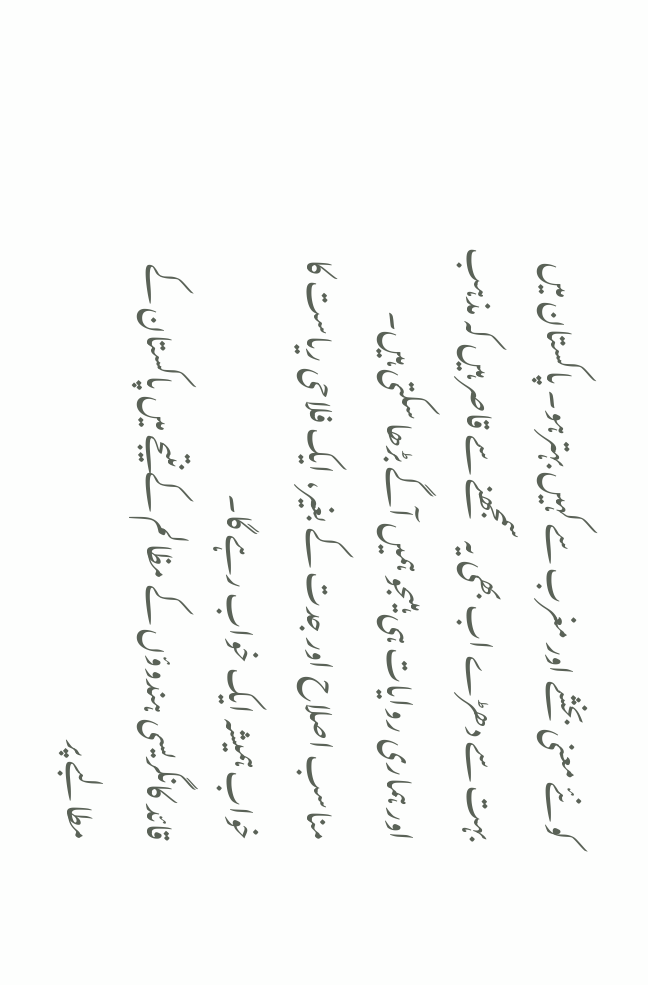کو نئے معنی بخشے اور مغرب سے کہیں بہترہو۔ پاکستان میں بہت سے دھڑے اب بھی یہ سمجھنے سے قاصر ہیں کہ مذہب اور ہماری روایات ہی ہیںجو ہمیں آگے بڑھا سکتی ہیں۔ مناسب اصلاح اور جدت کے بغیر، ایک فلاحی ریاست کا خواب ہمیشہ ایک خواب رہے گا۔
قائد کانگریسی ہندوؤں کے مظالم کے نتیجے میں پاکستان کے مطالبے پر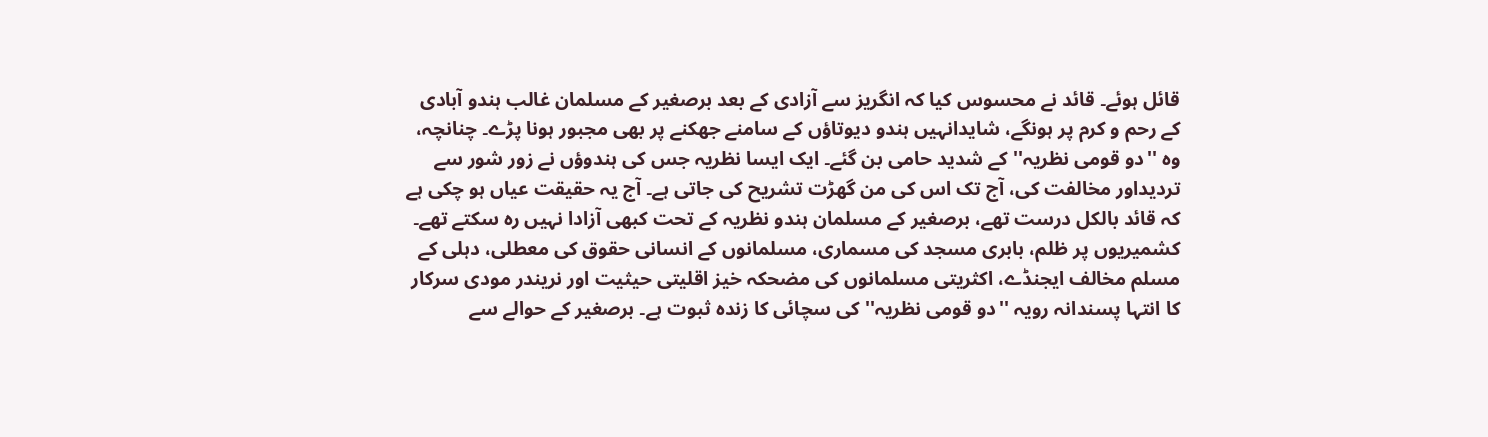قائل ہوئے۔ قائد نے محسوس کیا کہ انگریز سے آزادی کے بعد برصغیر کے مسلمان غالب ہندو آبادی کے رحم و کرم پر ہونگے، شایدانہیں ہندو دیوتاؤں کے سامنے جھکنے پر بھی مجبور ہونا پڑے۔ چنانچہ، وہ ''دو قومی نظریہ'' کے شدید حامی بن گئے۔ ایک ایسا نظریہ جس کی ہندوؤں نے زور شور سے تردیداور مخالفت کی، آج تک اس کی من گھڑت تشریح کی جاتی ہے۔ آج یہ حقیقت عیاں ہو چکی ہے کہ قائد بالکل درست تھے، برصغیر کے مسلمان ہندو نظریہ کے تحت کبھی آزادا نہیں رہ سکتے تھے۔ کشمیریوں پر ظلم، بابری مسجد کی مسماری، مسلمانوں کے انسانی حقوق کی معطلی، دہلی کے مسلم مخالف ایجنڈے، اکثریتی مسلمانوں کی مضحکہ خیز اقلیتی حیثیت اور نریندر مودی سرکار کا انتہا پسندانہ رویہ ''دو قومی نظریہ'' کی سچائی کا زندہ ثبوت ہے۔ برصغیر کے حوالے سے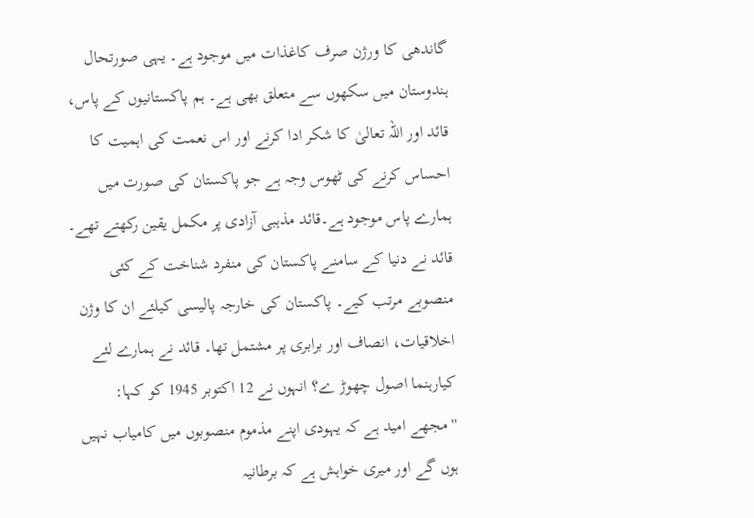گاندھی کا ورژن صرف کاغذات میں موجود ہے۔ یہی صورتحال ہندوستان میں سکھوں سے متعلق بھی ہے۔ ہم پاکستانیوں کے پاس، قائد اور اللہ تعالیٰ کا شکر ادا کرنے اور اس نعمت کی اہمیت کا احساس کرنے کی ٹھوس وجہ ہے جو پاکستان کی صورت میں ہمارے پاس موجود ہے۔قائد مذہبی آزادی پر مکمل یقین رکھتے تھے۔ قائد نے دنیا کے سامنے پاکستان کی منفرد شناخت کے کئی منصوبے مرتب کیے۔ پاکستان کی خارجہ پالیسی کیلئے ان کا وژن اخلاقیات، انصاف اور برابری پر مشتمل تھا۔ قائد نے ہمارے لئے کیارہنما اصول چھوڑ ے؟ انہوں نے 12 اکتوبر 1945 کو کہا:
''مجھے امید ہے کہ یہودی اپنے مذموم منصوبوں میں کامیاب نہیں ہوں گے اور میری خواہش ہے کہ برطانیہ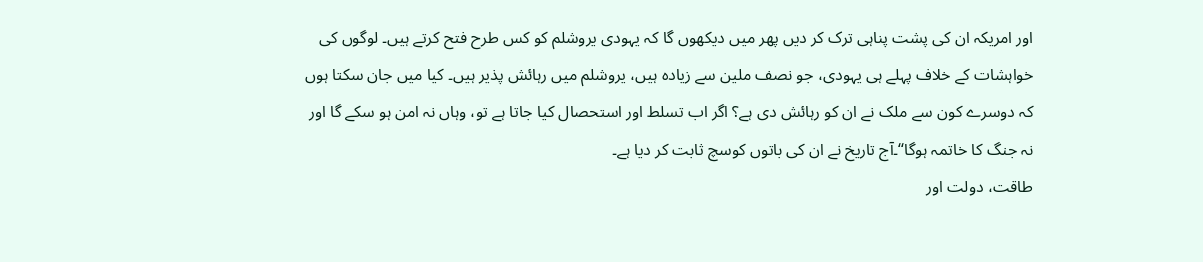اور امریکہ ان کی پشت پناہی ترک کر دیں پھر میں دیکھوں گا کہ یہودی یروشلم کو کس طرح فتح کرتے ہیں۔ لوگوں کی خواہشات کے خلاف پہلے ہی یہودی، جو نصف ملین سے زیادہ ہیں، یروشلم میں رہائش پذیر ہیں۔ کیا میں جان سکتا ہوں کہ دوسرے کون سے ملک نے ان کو رہائش دی ہے؟ اگر اب تسلط اور استحصال کیا جاتا ہے تو، وہاں نہ امن ہو سکے گا اور نہ جنگ کا خاتمہ ہوگا‘‘۔آج تاریخ نے ان کی باتوں کوسچ ثابت کر دیا ہے۔
طاقت، دولت اور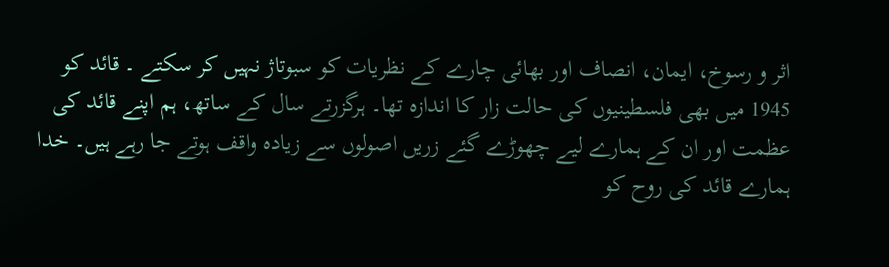اثر و رسوخ، ایمان، انصاف اور بھائی چارے کے نظریات کو سبوتاژ نہیں کر سکتے ۔ قائد کو 1945 میں بھی فلسطینیوں کی حالت زار کا اندازہ تھا۔ ہرگزرتے سال کے ساتھ، ہم اپنے قائد کی عظمت اور ان کے ہمارے لیے چھوڑے گئے زریں اصولوں سے زیادہ واقف ہوتے جا رہے ہیں۔ خدا ہمارے قائد کی روح کو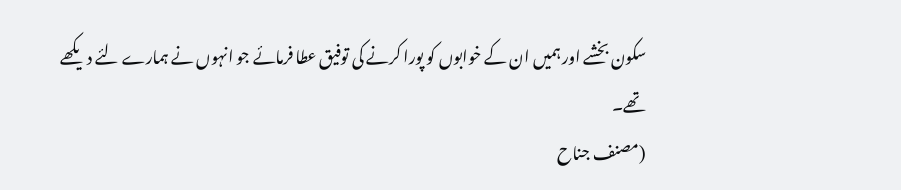سکون بخشے اور ہمیں ان کے خوابوں کو پورا کرنے کی توفیق عطا فرمائے جو انہوں نے ہمارے لئے دیکھے تھے۔
(مصنف جناح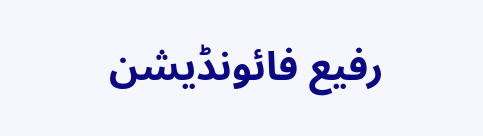رفیع فائونڈیشن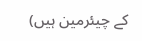کے چیئرمین ہیں)